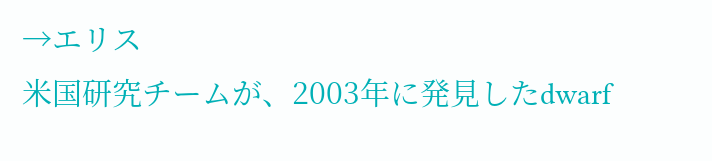→エリス
米国研究チームが、2003年に発見したdwarf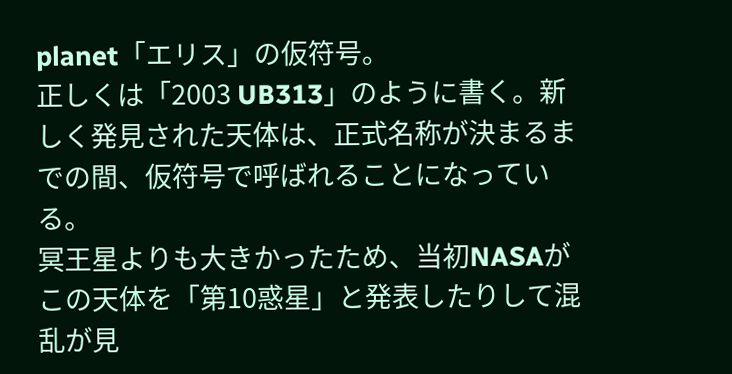planet「エリス」の仮符号。
正しくは「2003 UB313」のように書く。新しく発見された天体は、正式名称が決まるまでの間、仮符号で呼ばれることになっている。
冥王星よりも大きかったため、当初NASAがこの天体を「第10惑星」と発表したりして混乱が見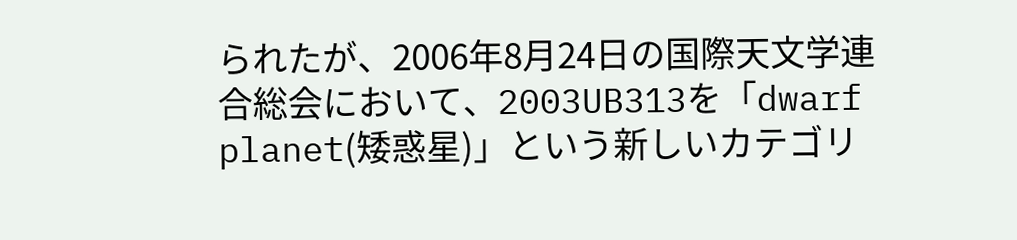られたが、2006年8月24日の国際天文学連合総会において、2003UB313を「dwarf planet(矮惑星)」という新しいカテゴリ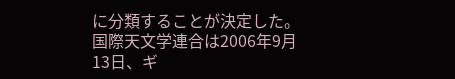に分類することが決定した。
国際天文学連合は2006年9月13日、ギ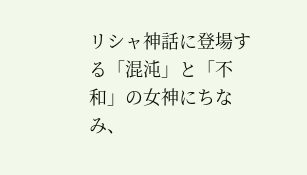リシャ神話に登場する「混沌」と「不和」の女神にちなみ、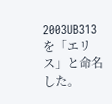2003UB313を「エリス」と命名した。